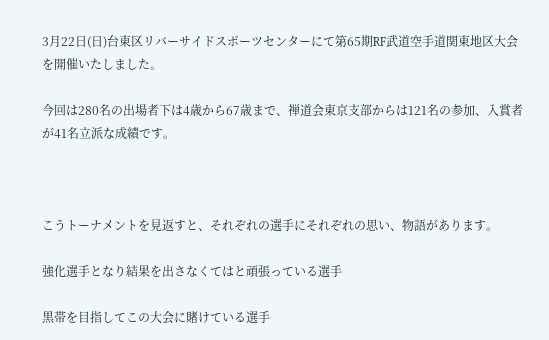3月22日(日)台東区リバーサイドスポーツセンターにて第65期RF武道空手道関東地区大会を開催いたしました。

今回は280名の出場者下は4歳から67歳まで、禅道会東京支部からは121名の参加、入賞者が41名立派な成績です。



こうトーナメントを見返すと、それぞれの選手にそれぞれの思い、物語があります。

強化選手となり結果を出さなくてはと頑張っている選手

黒帯を目指してこの大会に賭けている選手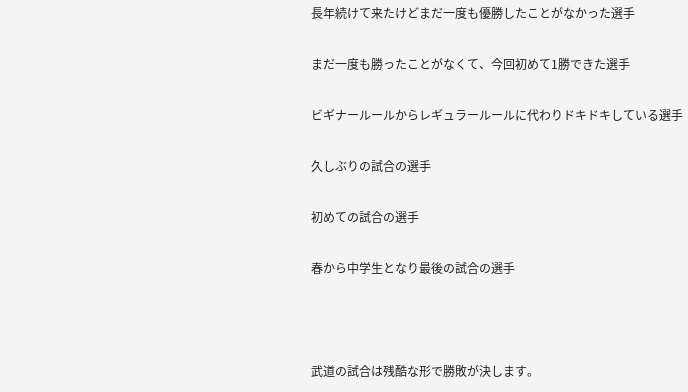長年続けて来たけどまだ一度も優勝したことがなかった選手

まだ一度も勝ったことがなくて、今回初めて1勝できた選手

ビギナールールからレギュラールールに代わりドキドキしている選手

久しぶりの試合の選手

初めての試合の選手

春から中学生となり最後の試合の選手



武道の試合は残酷な形で勝敗が決します。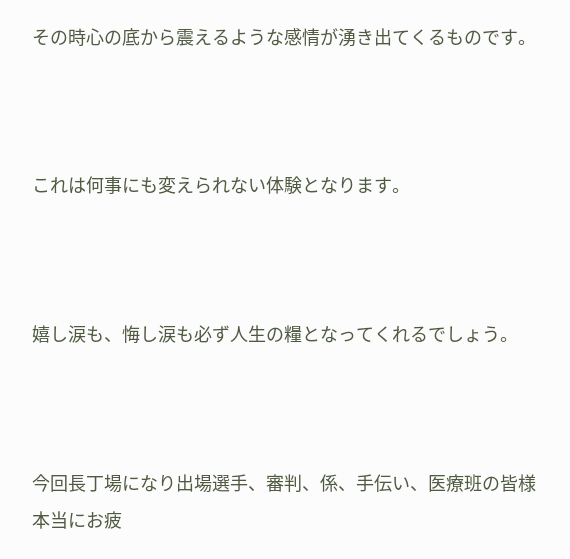その時心の底から震えるような感情が湧き出てくるものです。



これは何事にも変えられない体験となります。



嬉し涙も、悔し涙も必ず人生の糧となってくれるでしょう。



今回長丁場になり出場選手、審判、係、手伝い、医療班の皆様本当にお疲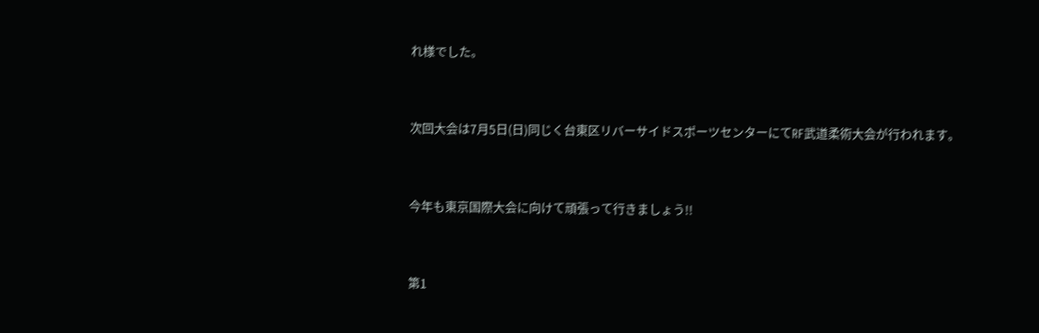れ様でした。



次回大会は7月5日(日)同じく台東区リバーサイドスポーツセンターにてRF武道柔術大会が行われます。



今年も東京国際大会に向けて頑張って行きましょう!!



第1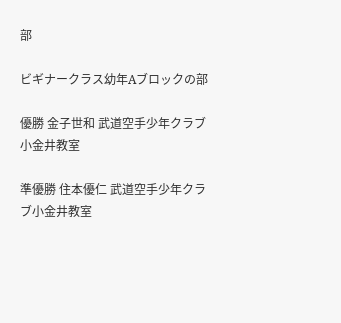部

ビギナークラス幼年Aブロックの部

優勝 金子世和 武道空手少年クラブ小金井教室

準優勝 住本優仁 武道空手少年クラブ小金井教室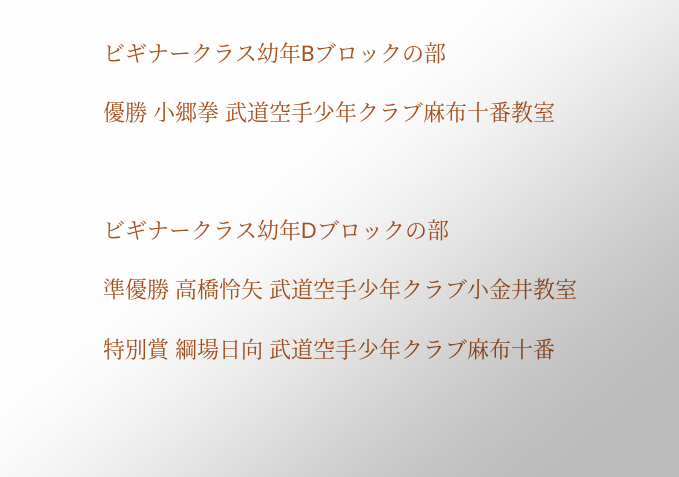ビギナークラス幼年Bブロックの部

優勝 小郷拳 武道空手少年クラブ麻布十番教室



ビギナークラス幼年Dブロックの部

準優勝 高橋怜矢 武道空手少年クラブ小金井教室

特別賞 綱場日向 武道空手少年クラブ麻布十番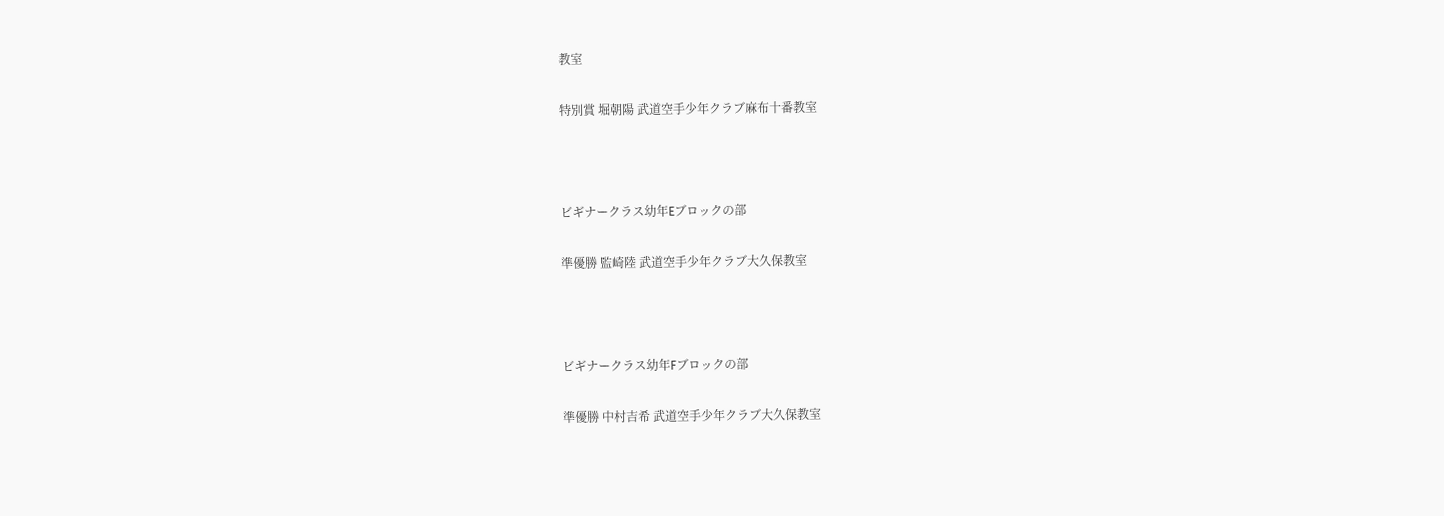教室

特別賞 堀朝陽 武道空手少年クラブ麻布十番教室



ビギナークラス幼年Eブロックの部

準優勝 監崎陸 武道空手少年クラブ大久保教室



ビギナークラス幼年Fブロックの部

準優勝 中村吉希 武道空手少年クラブ大久保教室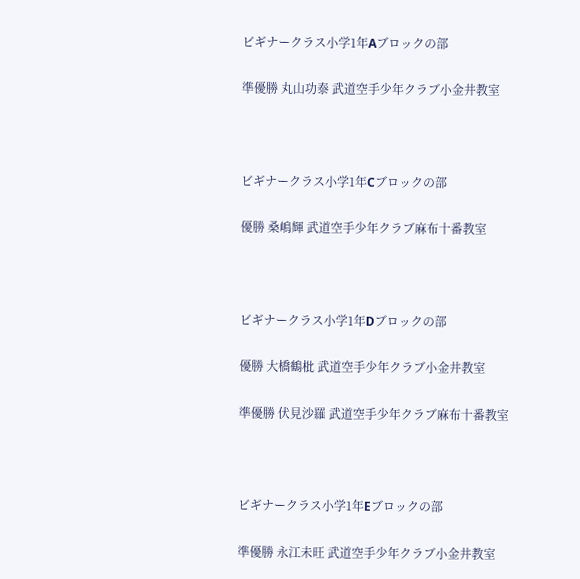ビギナークラス小学1年Aブロックの部

準優勝 丸山功泰 武道空手少年クラブ小金井教室



ビギナークラス小学1年Cブロックの部

優勝 桑嶋輝 武道空手少年クラブ麻布十番教室



ビギナークラス小学1年Dブロックの部

優勝 大橋鶴枇 武道空手少年クラブ小金井教室

準優勝 伏見沙羅 武道空手少年クラブ麻布十番教室



ビギナークラス小学1年Eブロックの部

準優勝 永江未旺 武道空手少年クラブ小金井教室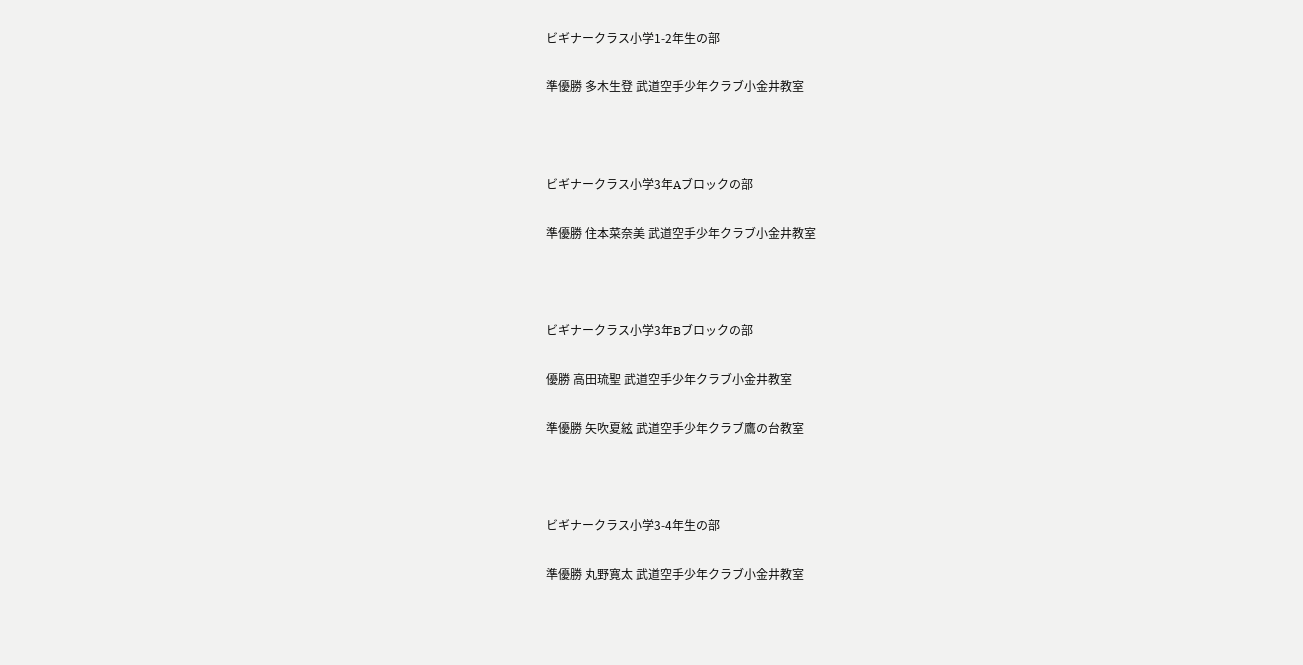ビギナークラス小学1-2年生の部

準優勝 多木生登 武道空手少年クラブ小金井教室



ビギナークラス小学3年Aブロックの部

準優勝 住本菜奈美 武道空手少年クラブ小金井教室



ビギナークラス小学3年Bブロックの部

優勝 高田琉聖 武道空手少年クラブ小金井教室

準優勝 矢吹夏絃 武道空手少年クラブ鷹の台教室



ビギナークラス小学3-4年生の部

準優勝 丸野寛太 武道空手少年クラブ小金井教室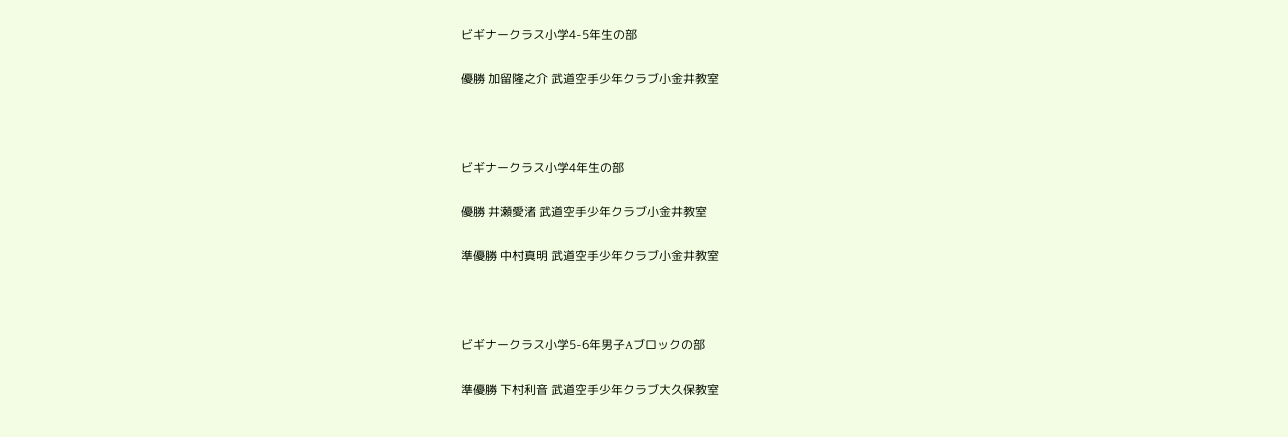ビギナークラス小学4-5年生の部

優勝 加留隆之介 武道空手少年クラブ小金井教室



ビギナークラス小学4年生の部

優勝 井瀬愛渚 武道空手少年クラブ小金井教室

準優勝 中村真明 武道空手少年クラブ小金井教室



ビギナークラス小学5-6年男子Aブロックの部

準優勝 下村利音 武道空手少年クラブ大久保教室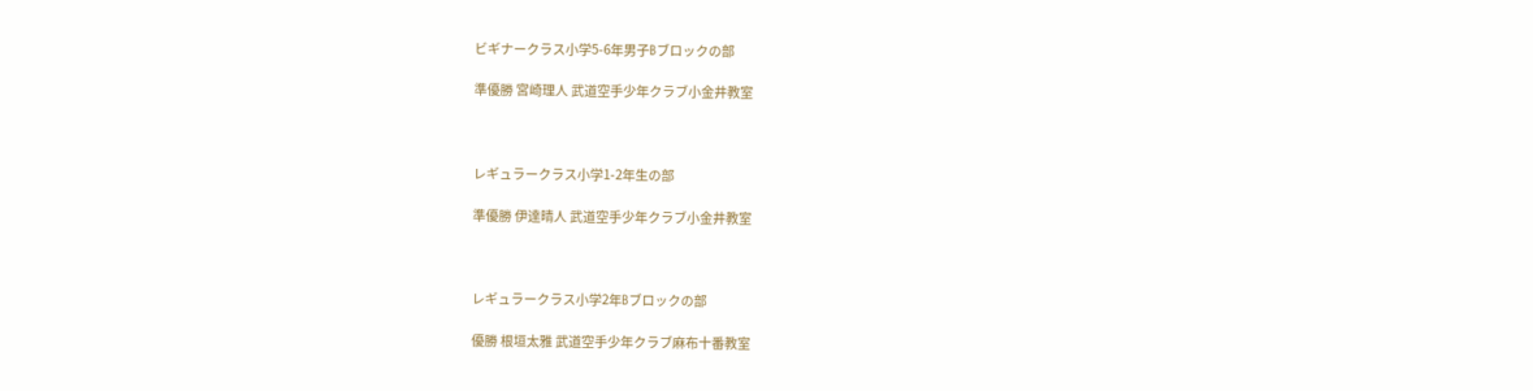ビギナークラス小学5-6年男子Bブロックの部

準優勝 宮崎理人 武道空手少年クラブ小金井教室



レギュラークラス小学1-2年生の部

準優勝 伊達晴人 武道空手少年クラブ小金井教室



レギュラークラス小学2年Bブロックの部

優勝 根垣太雅 武道空手少年クラブ麻布十番教室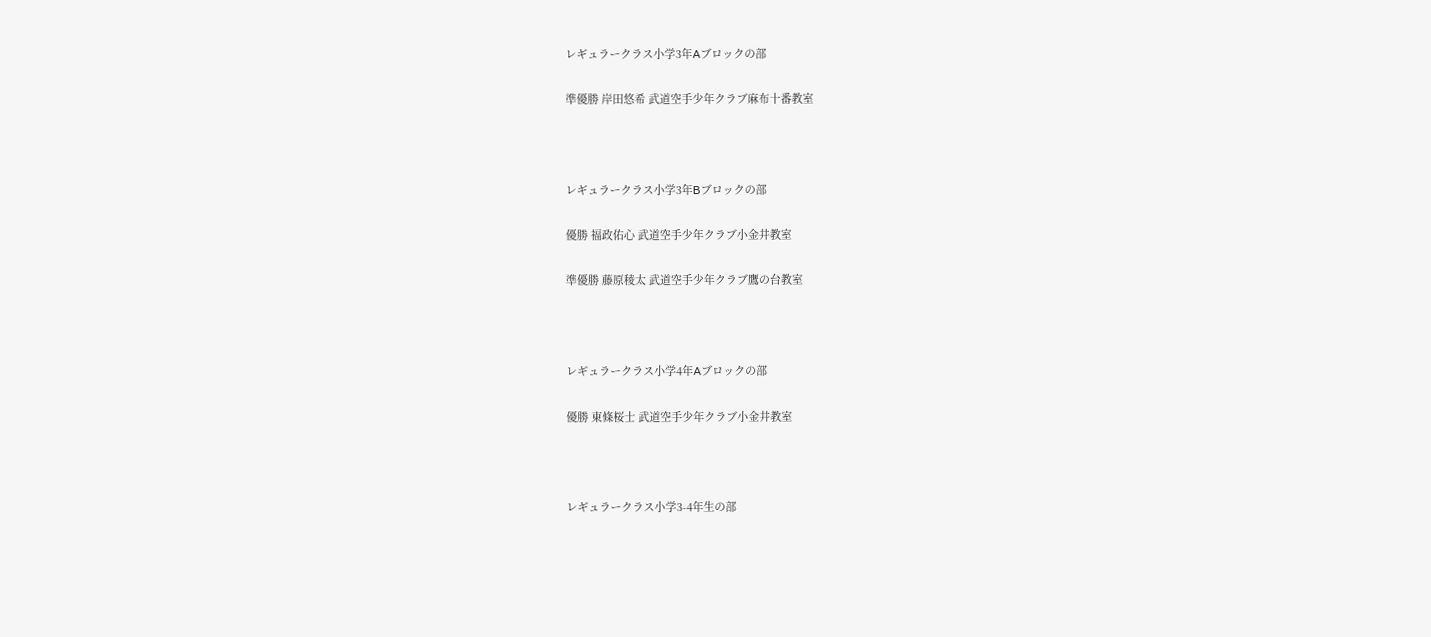レギュラークラス小学3年Aブロックの部

準優勝 岸田悠希 武道空手少年クラブ麻布十番教室



レギュラークラス小学3年Bブロックの部

優勝 福政佑心 武道空手少年クラブ小金井教室

準優勝 藤原稜太 武道空手少年クラブ鷹の台教室



レギュラークラス小学4年Aブロックの部

優勝 東條桜士 武道空手少年クラブ小金井教室



レギュラークラス小学3-4年生の部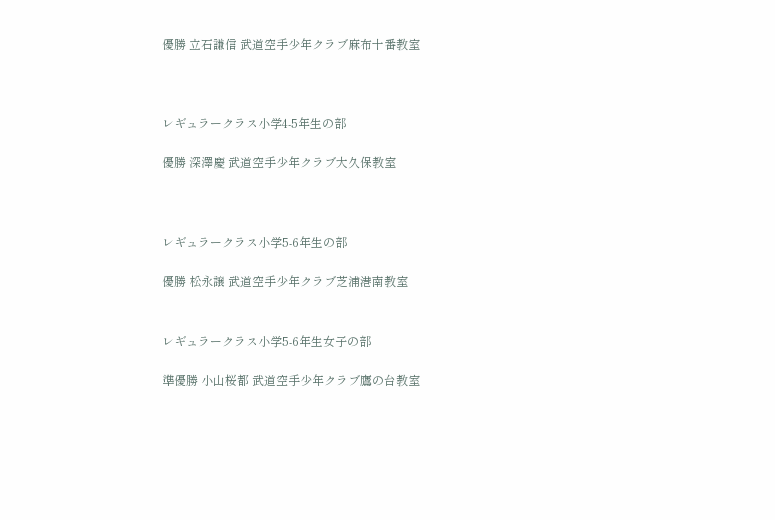優勝 立石謙信 武道空手少年クラブ麻布十番教室



レギュラークラス小学4-5年生の部

優勝 深澤慶 武道空手少年クラブ大久保教室



レギュラークラス小学5-6年生の部

優勝 松永譲 武道空手少年クラブ芝浦港南教室


レギュラークラス小学5-6年生女子の部

準優勝 小山桜都 武道空手少年クラブ鷹の台教室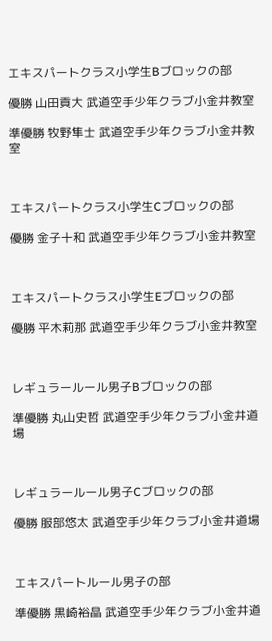エキスパートクラス小学生Bブロックの部

優勝 山田貢大 武道空手少年クラブ小金井教室

準優勝 牧野隼士 武道空手少年クラブ小金井教室



エキスパートクラス小学生Cブロックの部

優勝 金子十和 武道空手少年クラブ小金井教室



エキスパートクラス小学生Eブロックの部

優勝 平木莉那 武道空手少年クラブ小金井教室



レギュラールール男子Bブロックの部

準優勝 丸山史哲 武道空手少年クラブ小金井道場



レギュラールール男子Cブロックの部

優勝 服部悠太 武道空手少年クラブ小金井道場



エキスパートルール男子の部

準優勝 黒崎裕晶 武道空手少年クラブ小金井道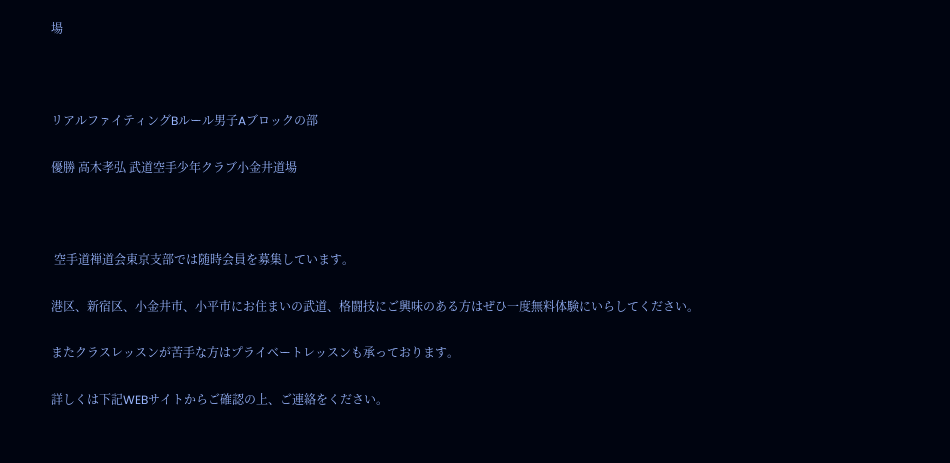場



リアルファイティングBルール男子Aブロックの部

優勝 高木孝弘 武道空手少年クラブ小金井道場



 空手道禅道会東京支部では随時会員を募集しています。

港区、新宿区、小金井市、小平市にお住まいの武道、格闘技にご興味のある方はぜひ一度無料体験にいらしてください。

またクラスレッスンが苦手な方はプライベートレッスンも承っております。

詳しくは下記WEBサイトからご確認の上、ご連絡をください。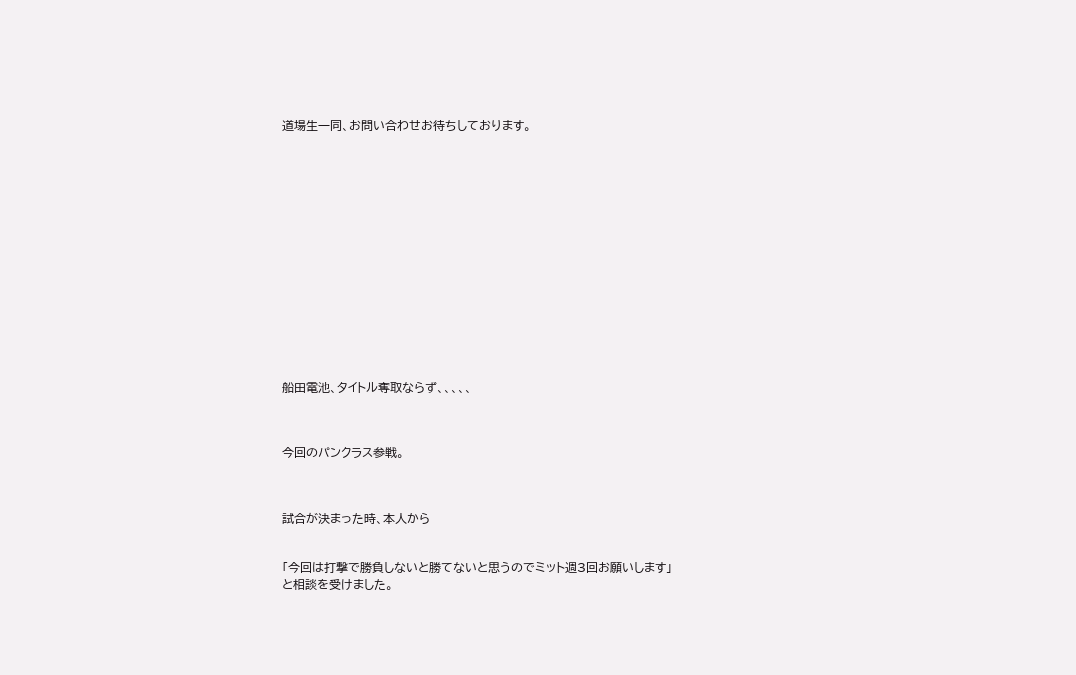道場生一同、お問い合わせお待ちしております。















船田電池、タイトル奪取ならず、、、、、



今回のパンクラス参戦。



試合が決まった時、本人から


「今回は打撃で勝負しないと勝てないと思うのでミット週3回お願いします」
と相談を受けました。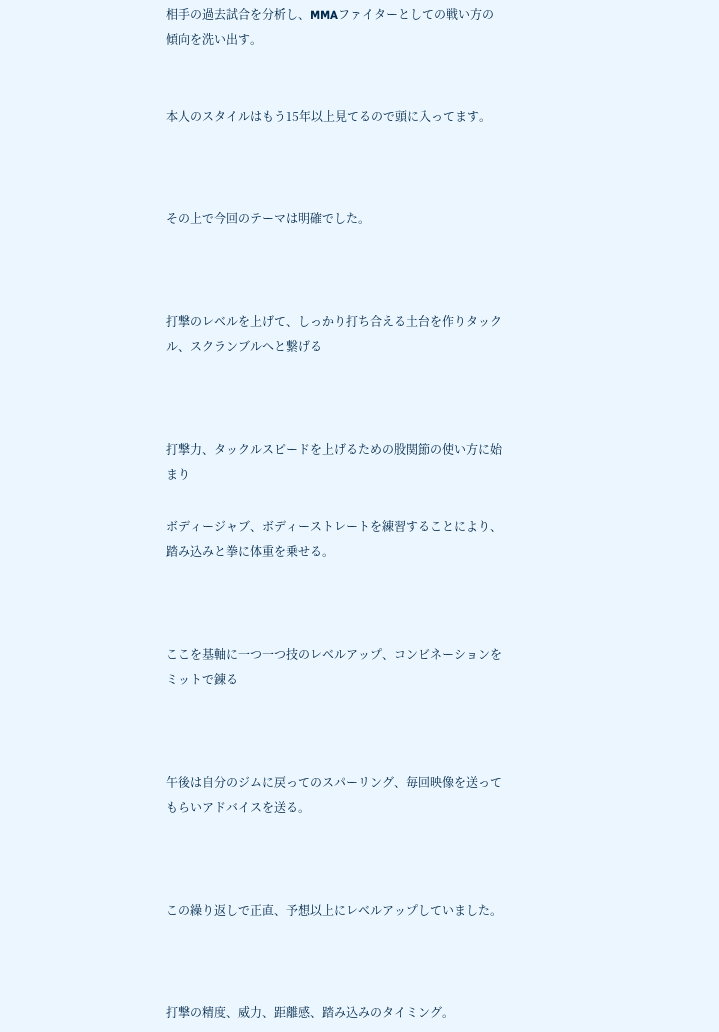相手の過去試合を分析し、MMAファイターとしての戦い方の傾向を洗い出す。


本人のスタイルはもう15年以上見てるので頭に入ってます。



その上で今回のテーマは明確でした。



打撃のレベルを上げて、しっかり打ち合える土台を作りタックル、スクランブルへと繋げる



打撃力、タックルスピードを上げるための股関節の使い方に始まり

ボディージャブ、ボディーストレートを練習することにより、踏み込みと拳に体重を乗せる。



ここを基軸に一つ一つ技のレベルアップ、コンビネーションをミットで錬る



午後は自分のジムに戻ってのスパーリング、毎回映像を送ってもらいアドバイスを送る。



この繰り返しで正直、予想以上にレベルアップしていました。



打撃の精度、威力、距離感、踏み込みのタイミング。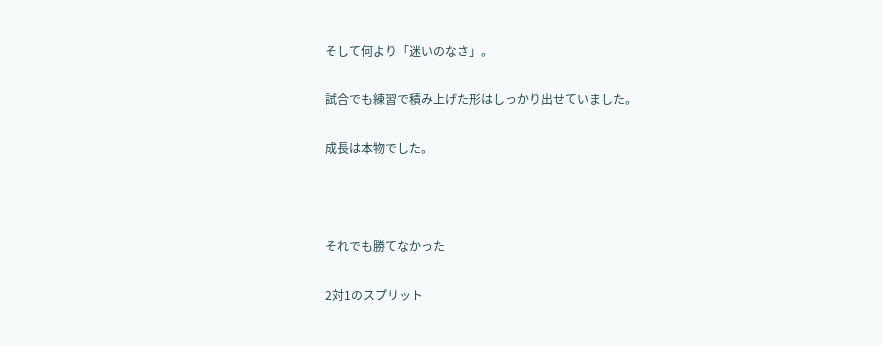そして何より「迷いのなさ」。

試合でも練習で積み上げた形はしっかり出せていました。

成長は本物でした。



それでも勝てなかった

2対1のスプリット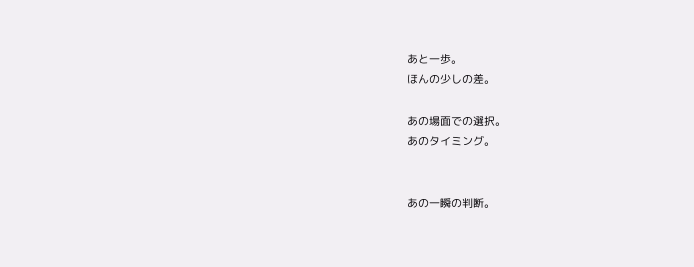あと一歩。
ほんの少しの差。

あの場面での選択。
あのタイミング。


あの一瞬の判断。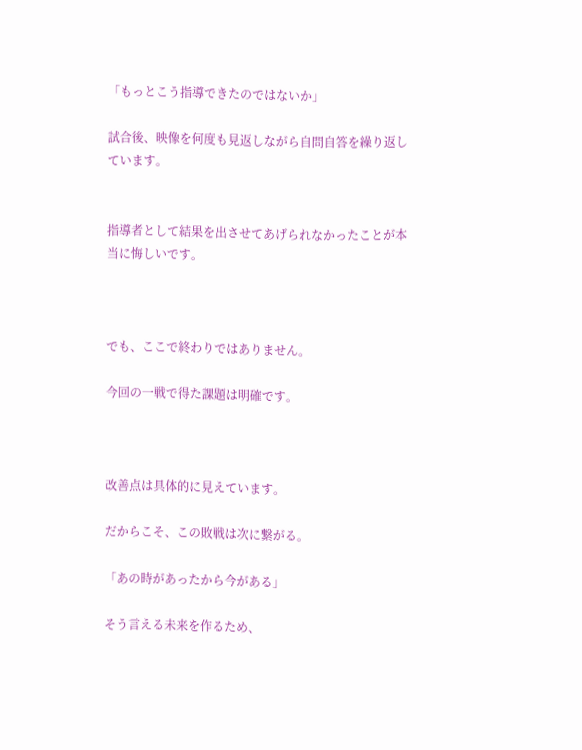「もっとこう指導できたのではないか」

試合後、映像を何度も見返しながら自問自答を繰り返しています。


指導者として結果を出させてあげられなかったことが本当に悔しいです。



でも、ここで終わりではありません。

今回の一戦で得た課題は明確です。



改善点は具体的に見えています。

だからこそ、この敗戦は次に繋がる。

「あの時があったから今がある」

そう言える未来を作るため、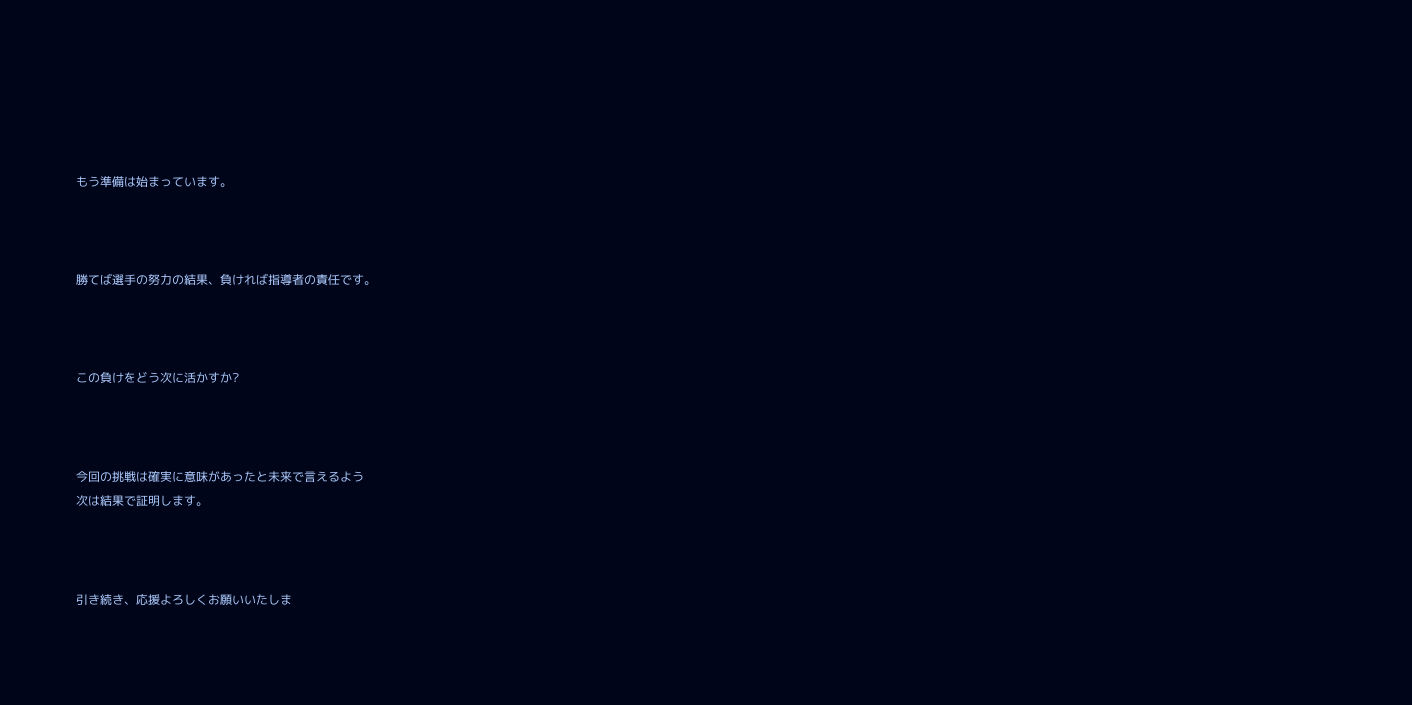もう準備は始まっています。



勝てば選手の努力の結果、負ければ指導者の責任です。



この負けをどう次に活かすか?



今回の挑戦は確実に意味があったと未来で言えるよう
次は結果で証明します。



引き続き、応援よろしくお願いいたしま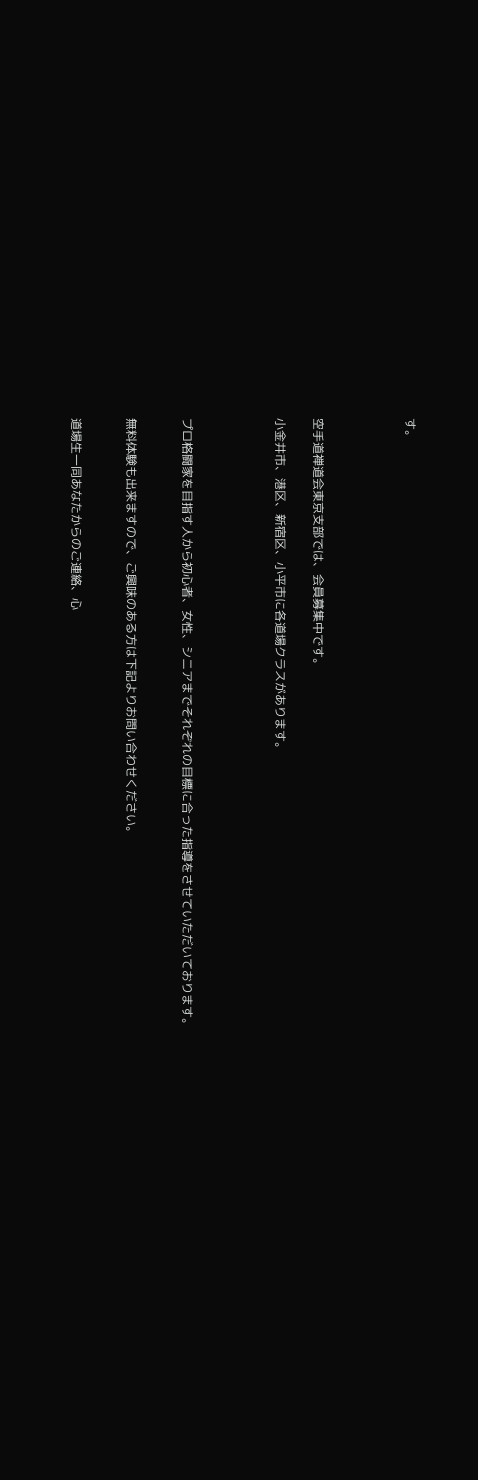す。




空手道禅道会東京支部では、会員募集中です。

小金井市、港区、新宿区、小平市に各道場クラスがあります。




プロ格闘家を目指す人から初心者、女性、シニアまでそれぞれの目標に合った指導をさせていただいております。


無料体験も出来ますので、ご興味のある方は下記よりお問い合わせください。


道場生一同あなたからのご連絡、心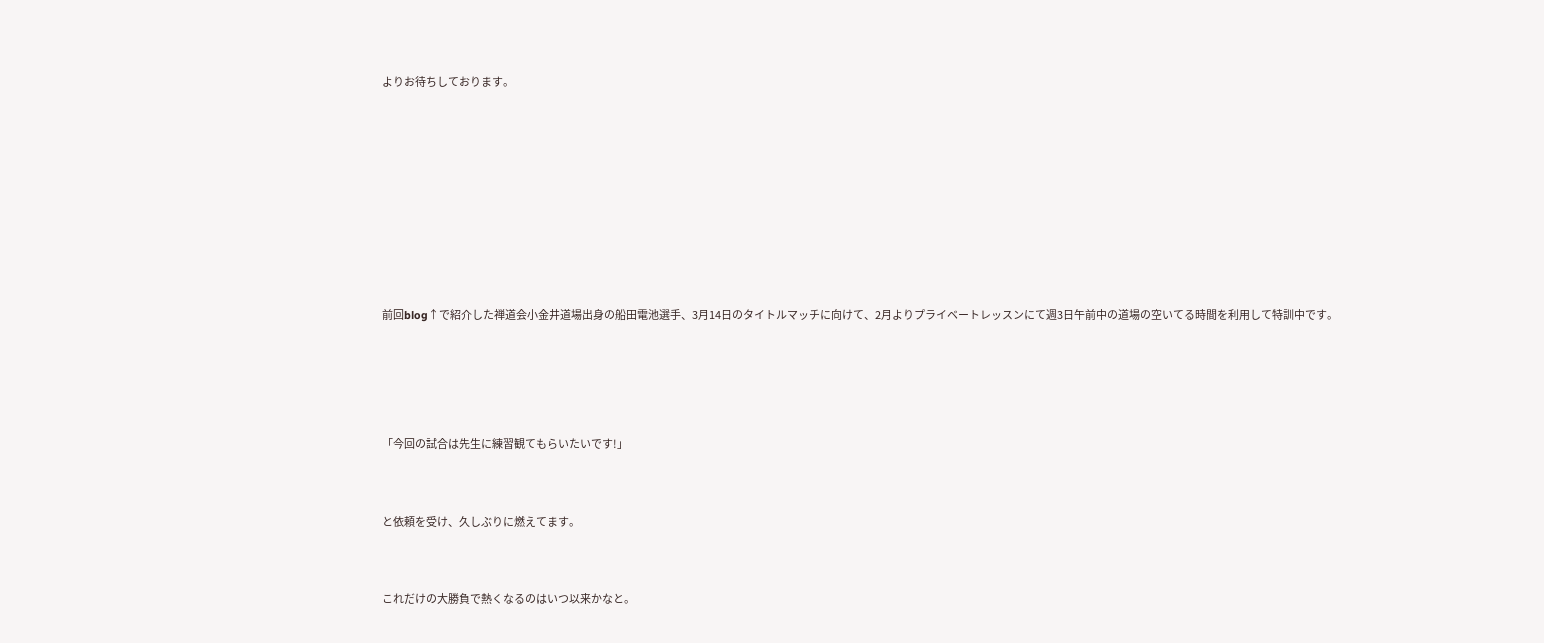よりお待ちしております。








前回blog↑で紹介した禅道会小金井道場出身の船田電池選手、3月14日のタイトルマッチに向けて、2月よりプライベートレッスンにて週3日午前中の道場の空いてる時間を利用して特訓中です。




「今回の試合は先生に練習観てもらいたいです!」


と依頼を受け、久しぶりに燃えてます。


これだけの大勝負で熱くなるのはいつ以来かなと。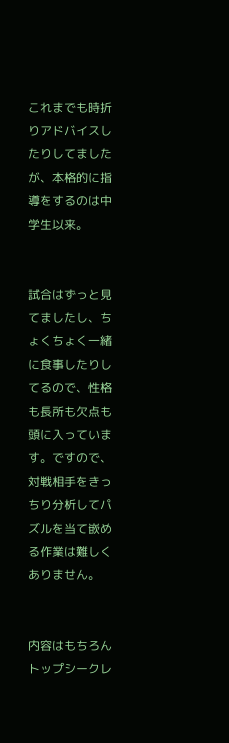これまでも時折りアドバイスしたりしてましたが、本格的に指導をするのは中学生以来。


試合はずっと見てましたし、ちょくちょく一緒に食事したりしてるので、性格も長所も欠点も頭に入っています。ですので、対戦相手をきっちり分析してパズルを当て嵌める作業は難しくありません。


内容はもちろんトップシークレ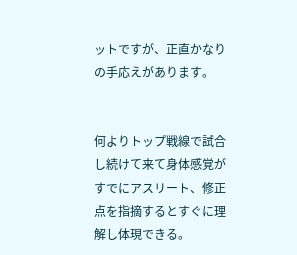ットですが、正直かなりの手応えがあります。


何よりトップ戦線で試合し続けて来て身体感覚がすでにアスリート、修正点を指摘するとすぐに理解し体現できる。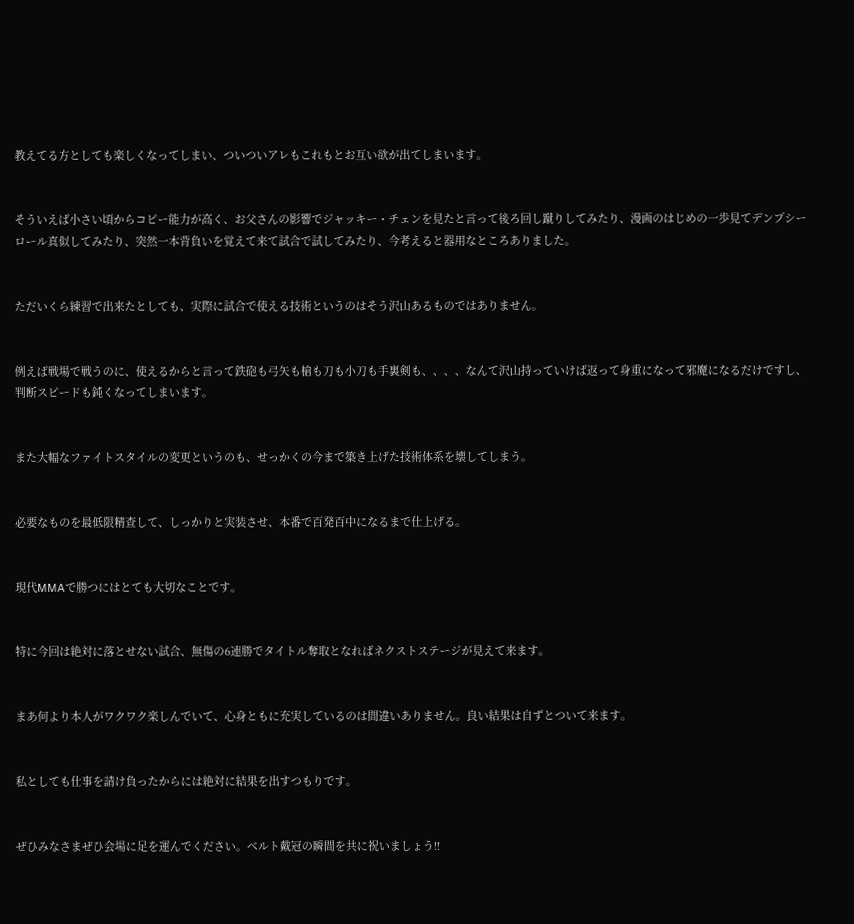教えてる方としても楽しくなってしまい、ついついアレもこれもとお互い欲が出てしまいます。


そういえば小さい頃からコピー能力が高く、お父さんの影響でジャッキー・チェンを見たと言って後ろ回し蹴りしてみたり、漫画のはじめの一歩見てデンプシーロール真似してみたり、突然一本背負いを覚えて来て試合で試してみたり、今考えると器用なところありました。


ただいくら練習で出来たとしても、実際に試合で使える技術というのはそう沢山あるものではありません。


例えば戦場で戦うのに、使えるからと言って鉄砲も弓矢も槍も刀も小刀も手裏剣も、、、、なんて沢山持っていけば返って身重になって邪魔になるだけですし、判断スピードも鈍くなってしまいます。


また大幅なファイトスタイルの変更というのも、せっかくの今まで築き上げた技術体系を壊してしまう。


必要なものを最低限精査して、しっかりと実装させ、本番で百発百中になるまで仕上げる。


現代MMAで勝つにはとても大切なことです。


特に今回は絶対に落とせない試合、無傷の6連勝でタイトル奪取となればネクストステージが見えて来ます。


まあ何より本人がワクワク楽しんでいて、心身ともに充実しているのは間違いありません。良い結果は自ずとついて来ます。


私としても仕事を請け負ったからには絶対に結果を出すつもりです。


ぜひみなさまぜひ会場に足を運んでください。ベルト戴冠の瞬間を共に祝いましょう!!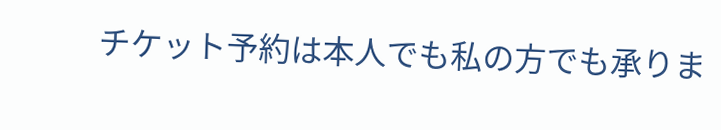チケット予約は本人でも私の方でも承りま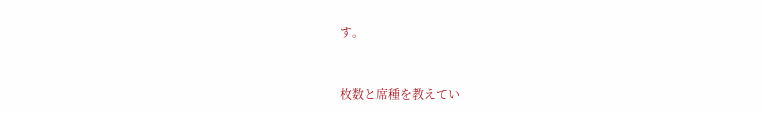す。


枚数と席種を教えてい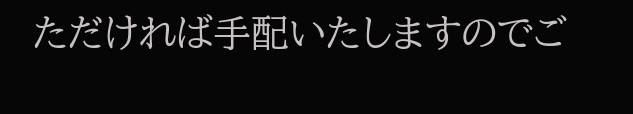ただければ手配いたしますのでご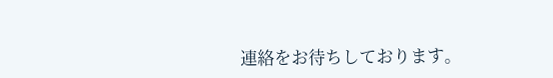連絡をお待ちしております。